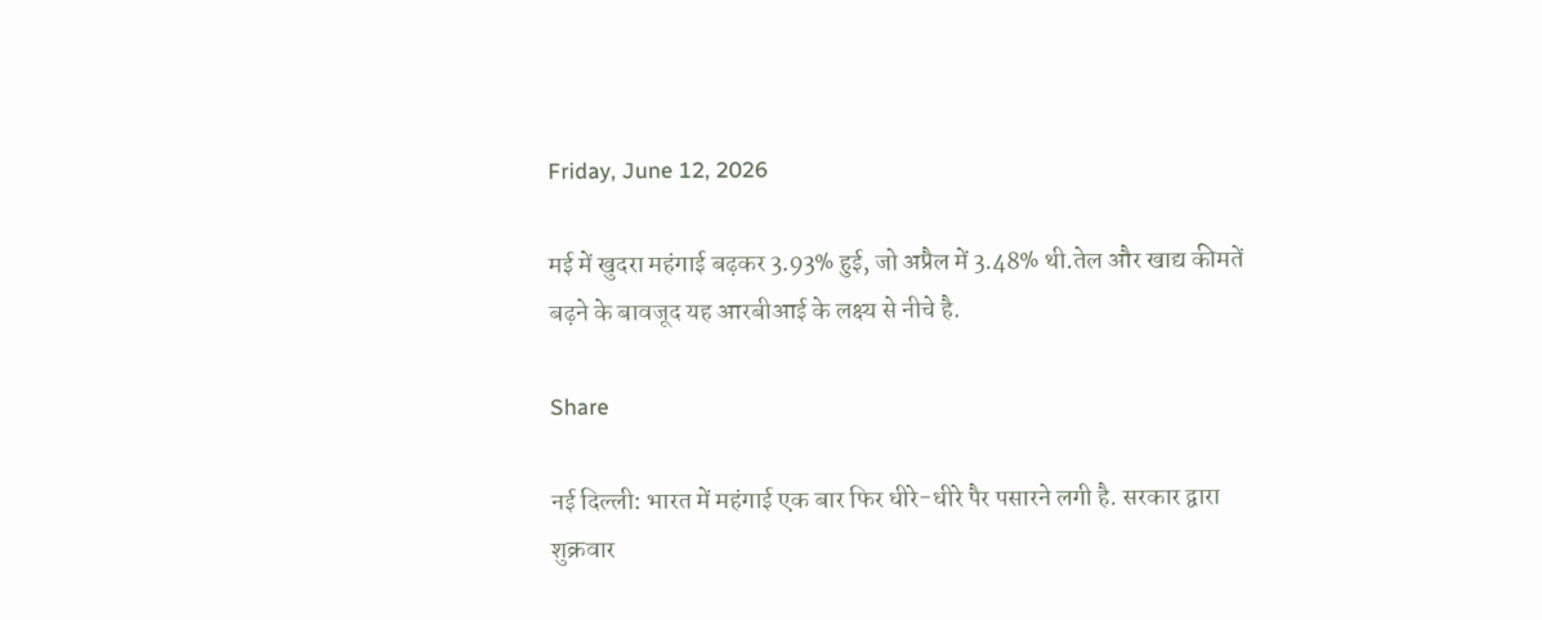Friday, June 12, 2026

मई में खुदरा महंगाई बढ़कर 3.93% हुई, जो अप्रैल में 3.48% थी.तेल और खाद्य कीमतें बढ़ने के बावजूद यह आरबीआई के लक्ष्य से नीचे है.

Share

नई दिल्ली: भारत में महंगाई एक बार फिर धीरे-धीरे पैर पसारने लगी है. सरकार द्वारा शुक्रवार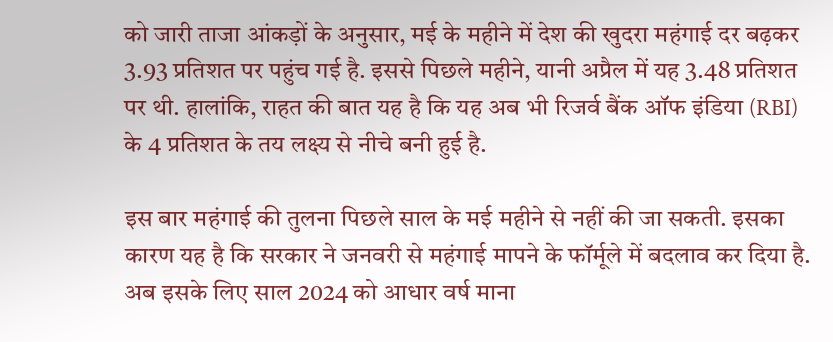को जारी ताजा आंकड़ों के अनुसार, मई के महीने में देश की खुदरा महंगाई दर बढ़कर 3.93 प्रतिशत पर पहुंच गई है. इससे पिछले महीने, यानी अप्रैल में यह 3.48 प्रतिशत पर थी. हालांकि, राहत की बात यह है कि यह अब भी रिजर्व बैंक ऑफ इंडिया (RBI) के 4 प्रतिशत के तय लक्ष्य से नीचे बनी हुई है.

इस बार महंगाई की तुलना पिछले साल के मई महीने से नहीं की जा सकती. इसका कारण यह है कि सरकार ने जनवरी से महंगाई मापने के फॉर्मूले में बदलाव कर दिया है. अब इसके लिए साल 2024 को आधार वर्ष माना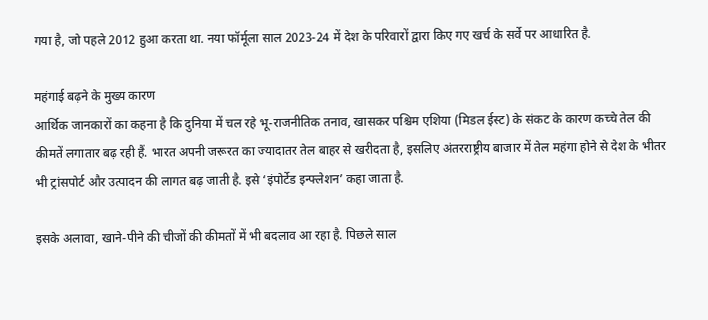गया है, जो पहले 2012 हुआ करता था. नया फॉर्मूला साल 2023-24 में देश के परिवारों द्वारा किए गए खर्च के सर्वे पर आधारित है.

महंगाई बढ़ने के मुख्य कारण
आर्थिक जानकारों का कहना है कि दुनिया में चल रहे भू-राजनीतिक तनाव, खासकर पश्चिम एशिया (मिडल ईस्ट) के संकट के कारण कच्चे तेल की कीमतें लगातार बढ़ रही हैं. भारत अपनी जरूरत का ज्यादातर तेल बाहर से खरीदता है, इसलिए अंतरराष्ट्रीय बाजार में तेल महंगा होने से देश के भीतर भी ट्रांसपोर्ट और उत्पादन की लागत बढ़ जाती है. इसे ‘इंपोर्टेड इन्फ्लेशन’ कहा जाता है.

इसके अलावा, खाने-पीने की चीजों की कीमतों में भी बदलाव आ रहा है. पिछले साल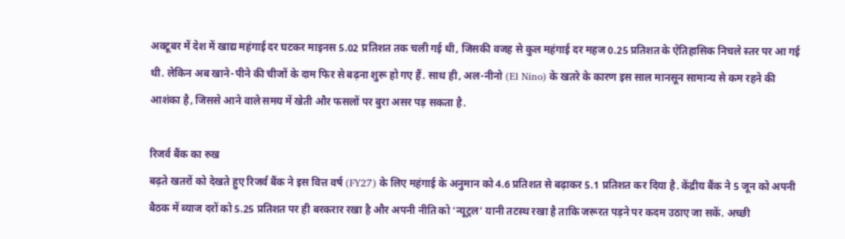अक्टूबर में देश में खाद्य महंगाई दर घटकर माइनस 5.02 प्रतिशत तक चली गई थी, जिसकी वजह से कुल महंगाई दर महज 0.25 प्रतिशत के ऐतिहासिक निचले स्तर पर आ गई थी. लेकिन अब खाने-पीने की चीजों के दाम फिर से बढ़ना शुरू हो गए हैं. साथ ही, अल-नीनो (El Nino) के खतरे के कारण इस साल मानसून सामान्य से कम रहने की आशंका है, जिससे आने वाले समय में खेती और फसलों पर बुरा असर पड़ सकता है.

रिजर्व बैंक का रुख
बढ़ते खतरों को देखते हुए रिजर्व बैंक ने इस वित्त वर्ष (FY27) के लिए महंगाई के अनुमान को 4.6 प्रतिशत से बढ़ाकर 5.1 प्रतिशत कर दिया है. केंद्रीय बैंक ने 5 जून को अपनी बैठक में ब्याज दरों को 5.25 प्रतिशत पर ही बरकरार रखा है और अपनी नीति को ‘न्यूट्रल’ यानी तटस्थ रखा है ताकि जरूरत पड़ने पर कदम उठाए जा सकें. अच्छी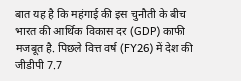बात यह है कि महंगाई की इस चुनौती के बीच भारत की आर्थिक विकास दर (GDP) काफी मजबूत है. पिछले वित्त वर्ष (FY26) में देश की जीडीपी 7.7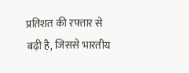प्रतिशत की रफ्तार से बढ़ी है, जिससे भारतीय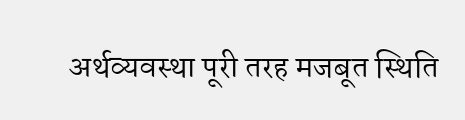अर्थव्यवस्था पूरी तरह मजबूत स्थिति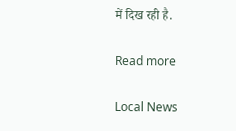में दिख रही है.

Read more

Local News